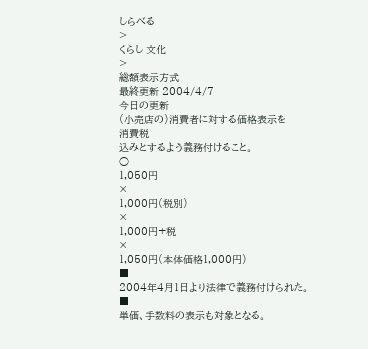しらべる
>
くらし 文化
>
総額表示方式
最終更新 2004/4/7
今日の更新
(小売店の)消費者に対する価格表示を
消費税
込みとするよう義務付けること。
○
1,050円
×
1,000円(税別)
×
1,000円+税
×
1,050円(本体価格1,000円)
■
2004年4月1日より法律で義務付けられた。
■
単価、手数料の表示も対象となる。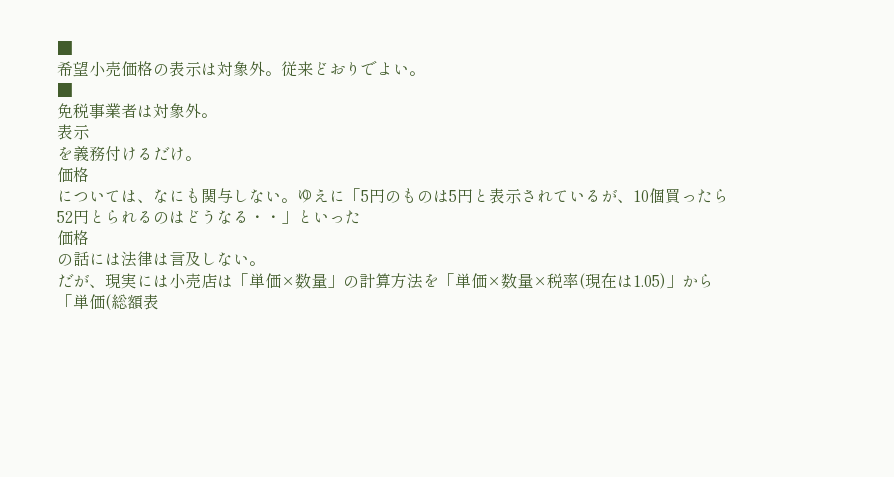■
希望小売価格の表示は対象外。従来どおりでよい。
■
免税事業者は対象外。
表示
を義務付けるだけ。
価格
については、なにも関与しない。ゆえに「5円のものは5円と表示されているが、10個買ったら52円とられるのはどうなる・・」といった
価格
の話には法律は言及しない。
だが、現実には小売店は「単価×数量」の計算方法を「単価×数量×税率(現在は1.05)」から「単価(総額表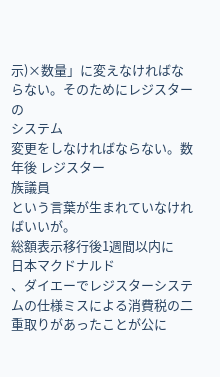示)×数量」に変えなければならない。そのためにレジスターの
システム
変更をしなければならない。数年後 レジスター
族議員
という言葉が生まれていなければいいが。
総額表示移行後1週間以内に
日本マクドナルド
、ダイエーでレジスターシステムの仕様ミスによる消費税の二重取りがあったことが公に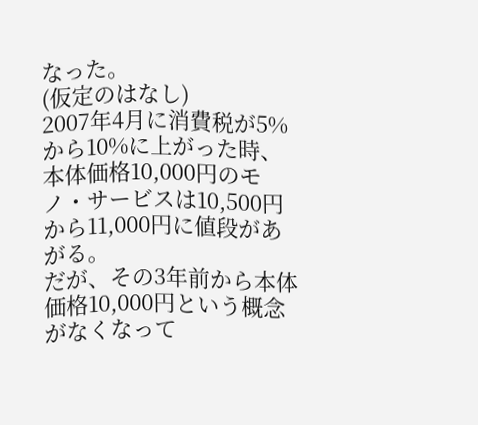なった。
(仮定のはなし)
2007年4月に消費税が5%から10%に上がった時、本体価格10,000円のモノ・サービスは10,500円から11,000円に値段があがる。
だが、その3年前から本体価格10,000円という概念がなくなって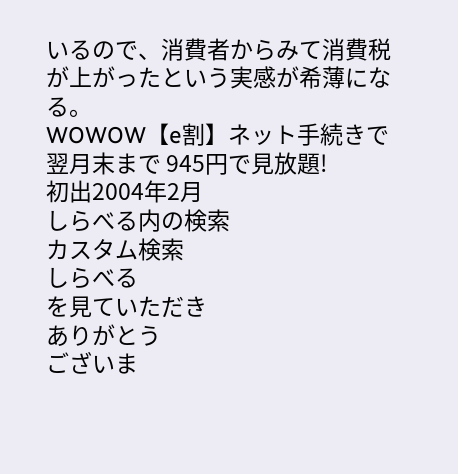いるので、消費者からみて消費税が上がったという実感が希薄になる。
WOWOW【e割】ネット手続きで翌月末まで 945円で見放題!
初出2004年2月
しらべる内の検索
カスタム検索
しらべる
を見ていただき
ありがとう
ございま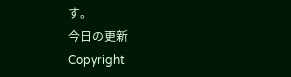す。
今日の更新
Copyright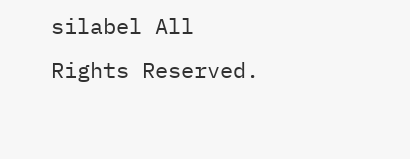silabel All Rights Reserved.